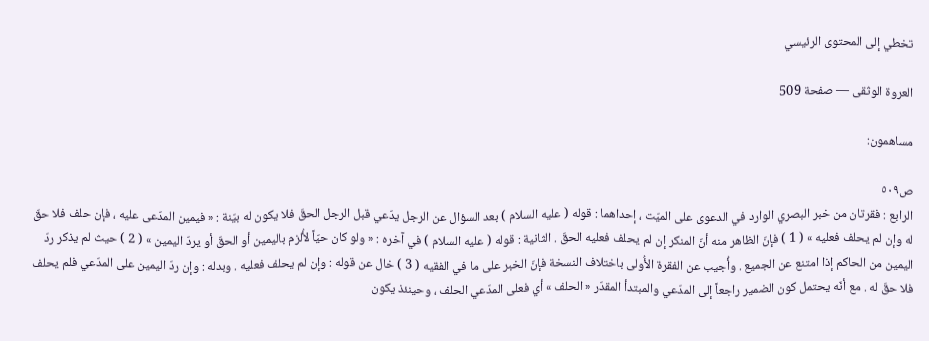تخطي إلى المحتوى الرئيسي

العروة الوثقى — صفحة 509

مساهمون:

ص٥٠٩
الرابع : فقرتان من خبر البصري الوارد في الدعوى على الميّت ، إحداهما : قوله ( عليه السلام ) بعد السؤال عن الرجل يدّعي قبل الرجل الحقّ فلا يكون له بيّنة : « فيمين المدّعى عليه ، فإن حلف فلا حقّ له وإن لم يحلف فعليه » ( 1 ) فإنّ الظاهر منه أنّ المنكر إن لم يحلف فعليه الحقّ . الثانية : قوله ( عليه السلام ) في آخره : « ولو كان حيّاً لأُلزم باليمين أو الحقّ أو يردّ اليمين » ( 2 ) حيث لم يذكر ردّ اليمين من الحاكم إذا امتنع عن الجميع . وأُجيب عن الفقرة الأُولى باختلاف النسخة فإنّ الخبر على ما في الفقيه ( 3 ) خال عن قوله : وإن لم يحلف فعليه . وبدله : وإن ردّ اليمين على المدّعي فلم يحلف فلا حقّ له . مع أنّه يحتمل كون الضمير راجعاً إلى المدّعي والمبتدأ المقدّر « الحلف » أي فعلى المدّعي الحلف ، وحينئذ يكون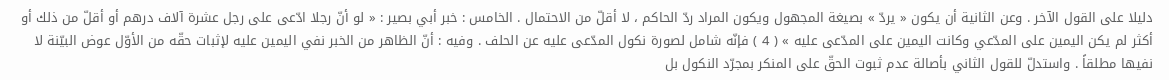دليلا على القول الآخر . وعن الثانية أن يكون « يردّ » بصيغة المجهول ويكون المراد ردّ الحاكم ، لا أقلّ من الاحتمال . الخامس : خبر أبي بصير : « لو أنّ رجلا ادّعى على رجل عشرة آلاف درهم أو أقلّ من ذلك أو أكثر لم يكن اليمين على المدّعي وكانت اليمين على المدّعى عليه » ( 4 ) فإنّه شامل لصورة نكول المدّعى عليه عن الحلف . وفيه : أنّ الظاهر من الخبر نفي اليمين عليه لإثبات حقّه من الأوّل عوض البيّنة لا نفيها مطلقاً . واستدلّ للقول الثاني بأصالة عدم ثبوت الحقّ على المنكر بمجرّد النكول بل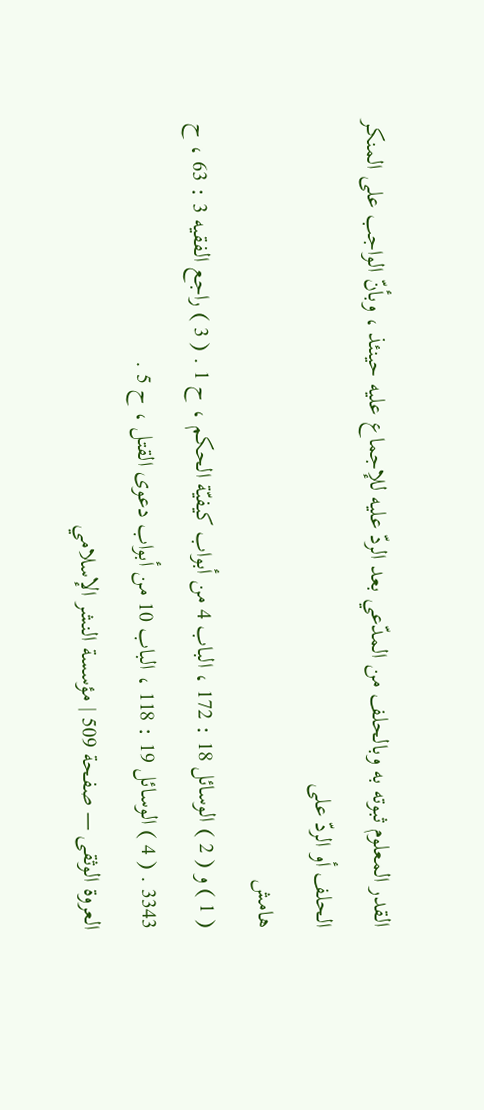القدر المعلوم ثبوته به وبالحلف من المدّعي بعد الردّ عليه للإجماع عليه حينئذ ، وبأنّ الواجب على المنكر الحلف أو الردّ على
هامش
( 1 ) و ( 2 ) الوسائل 18 : 172 ، الباب 4 من أبواب كيفيّة الحكم ، ح 1 . ( 3 ) راجع الفقيه 3 : 63 ، ح 3343 . ( 4 ) الوسائل 19 : 118 ، الباب 10 من أبواب دعوى القتل ، ح 5 .
العروة الوثقى — صفحة 509 | مؤسسة النشر الإسلامي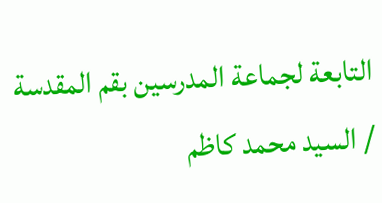التابعة لجماعة المدرسين بقم المقدسة / السيد محمد كاظم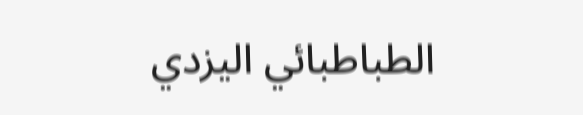الطباطبائي اليزدي